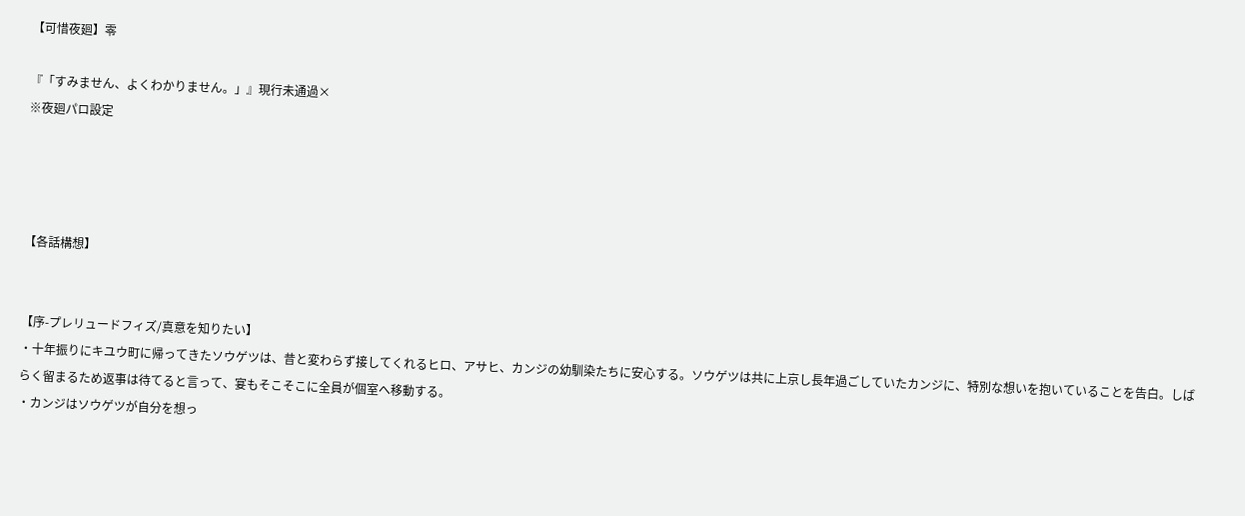【可惜夜廻】零

『「すみません、よくわかりません。」』現行未通過×
※夜廻パロ設定




【各話構想】


【序-プレリュードフィズ/真意を知りたい】
・十年振りにキユウ町に帰ってきたソウゲツは、昔と変わらず接してくれるヒロ、アサヒ、カンジの幼馴染たちに安心する。ソウゲツは共に上京し長年過ごしていたカンジに、特別な想いを抱いていることを告白。しばらく留まるため返事は待てると言って、宴もそこそこに全員が個室へ移動する。
・カンジはソウゲツが自分を想っ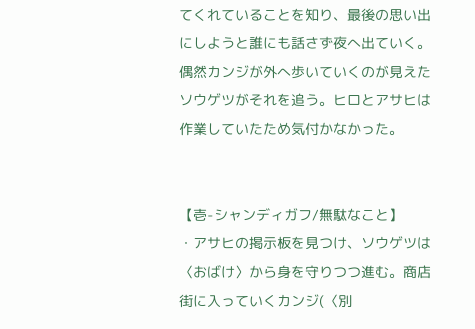てくれていることを知り、最後の思い出にしようと誰にも話さず夜へ出ていく。偶然カンジが外へ歩いていくのが見えたソウゲツがそれを追う。ヒロとアサヒは作業していたため気付かなかった。


【壱-シャンディガフ/無駄なこと】
・アサヒの掲示板を見つけ、ソウゲツは〈おばけ〉から身を守りつつ進む。商店街に入っていくカンジ(〈別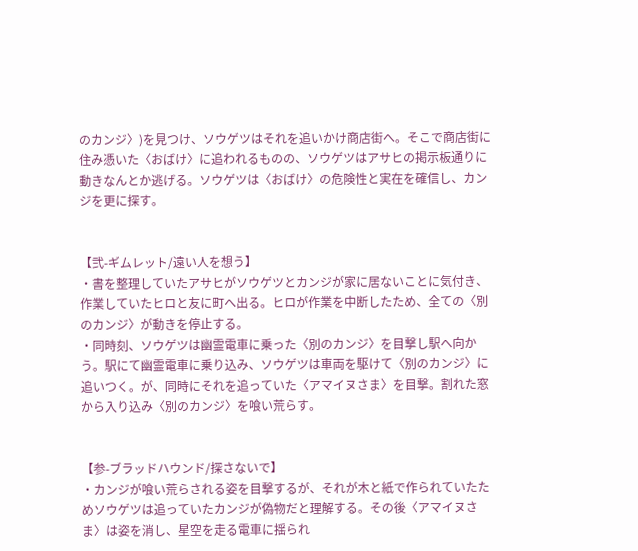のカンジ〉)を見つけ、ソウゲツはそれを追いかけ商店街へ。そこで商店街に住み憑いた〈おばけ〉に追われるものの、ソウゲツはアサヒの掲示板通りに動きなんとか逃げる。ソウゲツは〈おばけ〉の危険性と実在を確信し、カンジを更に探す。


【弐-ギムレット/遠い人を想う】
・書を整理していたアサヒがソウゲツとカンジが家に居ないことに気付き、作業していたヒロと友に町へ出る。ヒロが作業を中断したため、全ての〈別のカンジ〉が動きを停止する。
・同時刻、ソウゲツは幽霊電車に乗った〈別のカンジ〉を目撃し駅へ向かう。駅にて幽霊電車に乗り込み、ソウゲツは車両を駆けて〈別のカンジ〉に追いつく。が、同時にそれを追っていた〈アマイヌさま〉を目撃。割れた窓から入り込み〈別のカンジ〉を喰い荒らす。


【参-ブラッドハウンド/探さないで】
・カンジが喰い荒らされる姿を目撃するが、それが木と紙で作られていたためソウゲツは追っていたカンジが偽物だと理解する。その後〈アマイヌさま〉は姿を消し、星空を走る電車に揺られ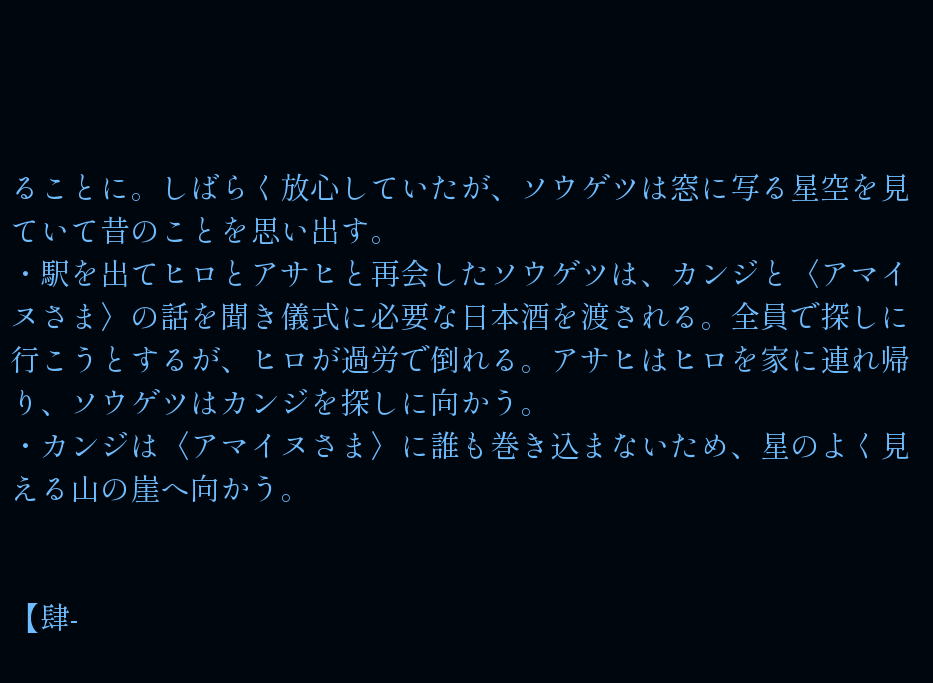ることに。しばらく放心していたが、ソウゲツは窓に写る星空を見ていて昔のことを思い出す。
・駅を出てヒロとアサヒと再会したソウゲツは、カンジと〈アマイヌさま〉の話を聞き儀式に必要な日本酒を渡される。全員で探しに行こうとするが、ヒロが過労で倒れる。アサヒはヒロを家に連れ帰り、ソウゲツはカンジを探しに向かう。
・カンジは〈アマイヌさま〉に誰も巻き込まないため、星のよく見える山の崖へ向かう。


【肆-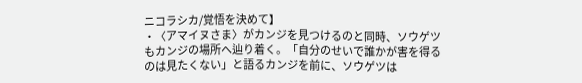ニコラシカ/覚悟を決めて】
・〈アマイヌさま〉がカンジを見つけるのと同時、ソウゲツもカンジの場所へ辿り着く。「自分のせいで誰かが害を得るのは見たくない」と語るカンジを前に、ソウゲツは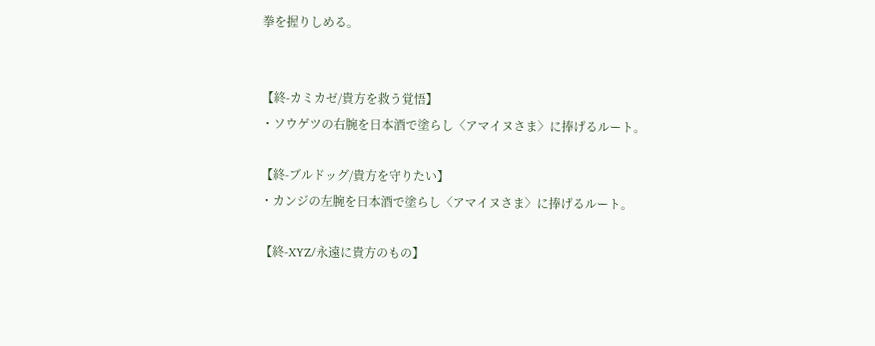拳を握りしめる。


【終-カミカゼ/貴方を救う覚悟】
・ソウゲツの右腕を日本酒で塗らし〈アマイヌさま〉に捧げるルート。

【終-ブルドッグ/貴方を守りたい】
・カンジの左腕を日本酒で塗らし〈アマイヌさま〉に捧げるルート。

【終-XYZ/永遠に貴方のもの】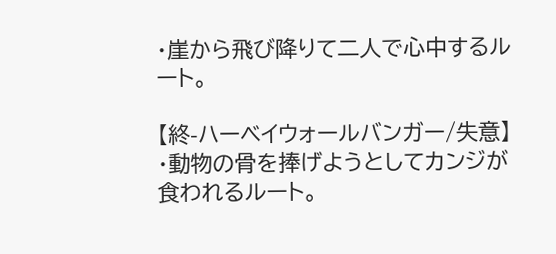・崖から飛び降りて二人で心中するルート。

【終-ハーベイウォールバンガー/失意】
・動物の骨を捧げようとしてカンジが食われるルート。